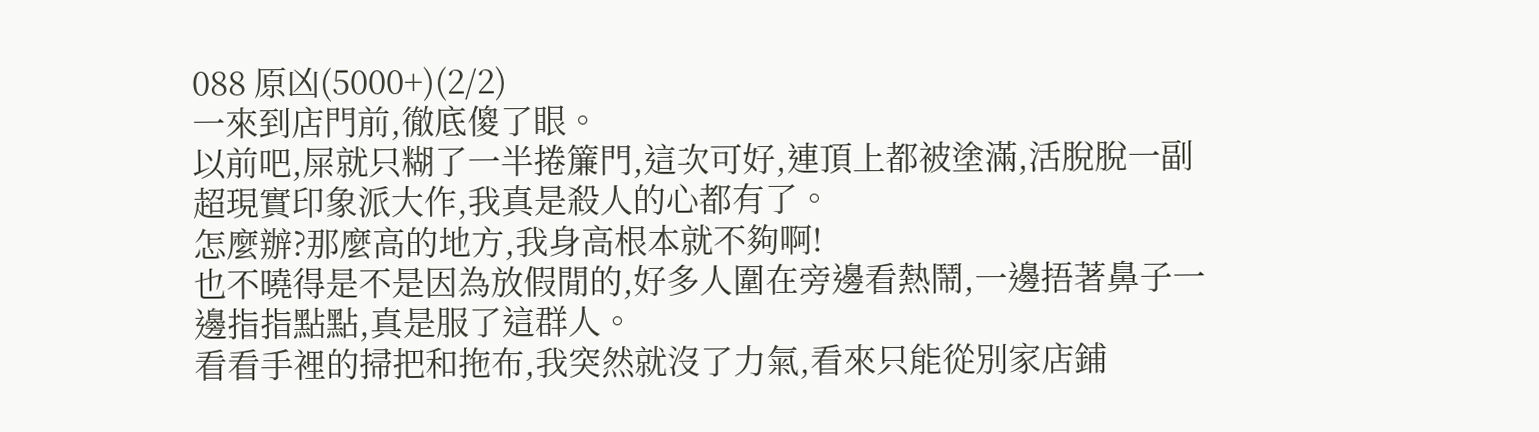088 原凶(5000+)(2/2)
一來到店門前,徹底傻了眼。
以前吧,屎就只糊了一半捲簾門,這次可好,連頂上都被塗滿,活脫脫一副超現實印象派大作,我真是殺人的心都有了。
怎麼辦?那麼高的地方,我身高根本就不夠啊!
也不曉得是不是因為放假閒的,好多人圍在旁邊看熱鬧,一邊捂著鼻子一邊指指點點,真是服了這群人。
看看手裡的掃把和拖布,我突然就沒了力氣,看來只能從別家店鋪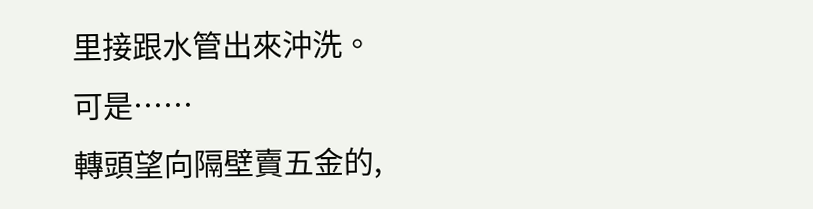里接跟水管出來沖洗。
可是……
轉頭望向隔壁賣五金的,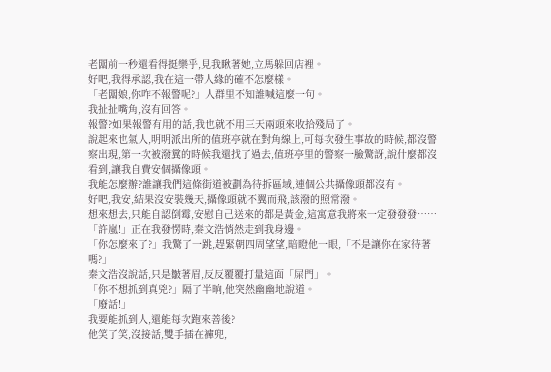老闆前一秒還看得挺樂乎,見我瞅著她,立馬躲回店裡。
好吧,我得承認,我在這一帶人緣的確不怎麼樣。
「老闆娘,你咋不報警呢?」人群里不知誰喊這麼一句。
我扯扯嘴角,沒有回答。
報警?如果報警有用的話,我也就不用三天兩頭來收拾殘局了。
說起來也氣人,明明派出所的值班亭就在對角線上,可每次發生事故的時候,都沒警察出現,第一次被潑糞的時候我還找了過去,值班亭里的警察一臉驚訝,說什麼都沒看到,讓我自費安個攝像頭。
我能怎麼辦?誰讓我們這條街道被劃為待拆區域,連個公共攝像頭都沒有。
好吧,我安,結果沒安裝幾天,攝像頭就不翼而飛,該潑的照常潑。
想來想去,只能自認倒霉,安慰自己送來的都是黃金,這寓意我將來一定發發發……
「許嵐!」正在我發愣時,秦文浩悄然走到我身邊。
「你怎麼來了?」我驚了一跳,趕緊朝四周望望,暗瞪他一眼,「不是讓你在家待著嗎?」
秦文浩沒說話,只是皺著眉,反反覆覆打量這面「屎門」。
「你不想抓到真兇?」隔了半晌,他突然幽幽地說道。
「廢話!」
我要能抓到人,還能每次跑來善後?
他笑了笑,沒接話,雙手插在褲兜,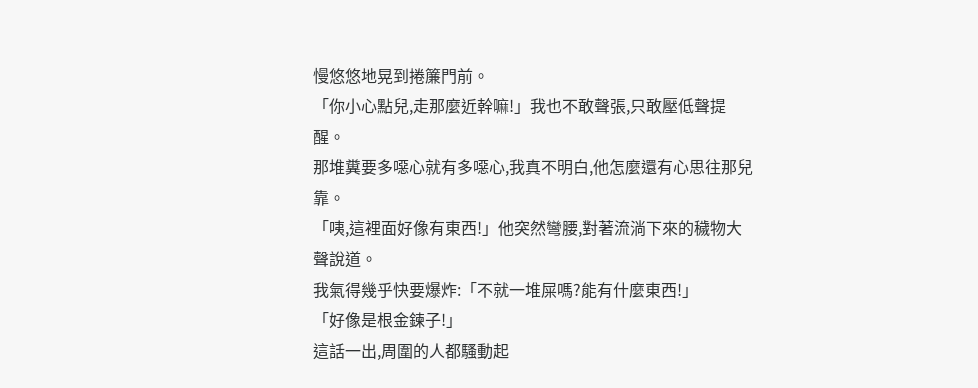慢悠悠地晃到捲簾門前。
「你小心點兒,走那麼近幹嘛!」我也不敢聲張,只敢壓低聲提醒。
那堆糞要多噁心就有多噁心,我真不明白,他怎麼還有心思往那兒靠。
「咦,這裡面好像有東西!」他突然彎腰,對著流淌下來的穢物大聲說道。
我氣得幾乎快要爆炸:「不就一堆屎嗎?能有什麼東西!」
「好像是根金鍊子!」
這話一出,周圍的人都騷動起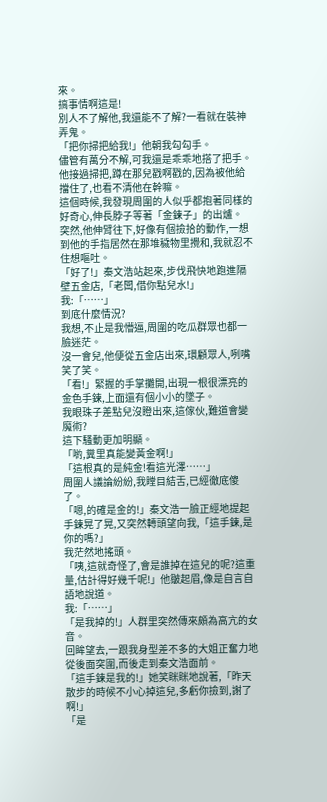來。
搞事情啊這是!
別人不了解他,我還能不了解?一看就在裝神弄鬼。
「把你掃把給我!」他朝我勾勾手。
儘管有萬分不解,可我還是乖乖地搭了把手。
他接過掃把,蹲在那兒戳啊戳的,因為被他給擋住了,也看不清他在幹嘛。
這個時候,我發現周圍的人似乎都抱著同樣的好奇心,伸長脖子等著「金鍊子」的出爐。
突然,他伸臂往下,好像有個撿拾的動作,一想到他的手指居然在那堆穢物里攪和,我就忍不住想嘔吐。
「好了!」秦文浩站起來,步伐飛快地跑進隔壁五金店,「老闆,借你點兒水!」
我:「……」
到底什麼情況?
我想,不止是我懵逼,周圍的吃瓜群眾也都一臉迷茫。
沒一會兒,他便從五金店出來,環顧眾人,咧嘴笑了笑。
「看!」緊握的手掌攤開,出現一根很漂亮的金色手鍊,上面還有個小小的墜子。
我眼珠子差點兒沒瞪出來,這傢伙,難道會變魔術?
這下騷動更加明顯。
「喲,糞里真能變黃金啊!」
「這根真的是純金!看這光澤……」
周圍人議論紛紛,我瞠目結舌,已經徹底傻了。
「嗯,的確是金的!」秦文浩一臉正經地提起手鍊晃了晃,又突然轉頭望向我,「這手鍊,是你的嗎?」
我茫然地搖頭。
「咦,這就奇怪了,會是誰掉在這兒的呢?這重量,估計得好幾千呢!」他皺起眉,像是自言自語地說道。
我:「……」
「是我掉的!」人群里突然傳來頗為高亢的女音。
回眸望去,一跟我身型差不多的大姐正奮力地從後面突圍,而後走到秦文浩面前。
「這手鍊是我的!」她笑眯眯地說著,「昨天散步的時候不小心掉這兒,多虧你撿到,謝了啊!」
「是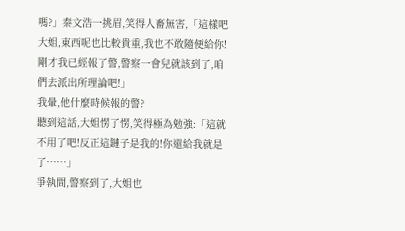嗎?」秦文浩一挑眉,笑得人畜無害,「這樣吧大姐,東西呢也比較貴重,我也不敢隨便給你!剛才我已經報了警,警察一會兒就該到了,咱們去派出所理論吧!」
我暈,他什麼時候報的警?
聽到這話,大姐愣了愣,笑得極為勉強:「這就不用了吧!反正這鏈子是我的!你還給我就是了……」
爭執間,警察到了,大姐也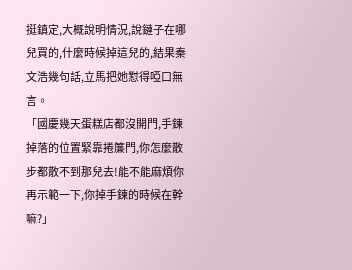挺鎮定,大概說明情況,說鏈子在哪兒買的,什麼時候掉這兒的,結果秦文浩幾句話,立馬把她懟得啞口無言。
「國慶幾天蛋糕店都沒開門,手鍊掉落的位置緊靠捲簾門,你怎麼散步都散不到那兒去!能不能麻煩你再示範一下,你掉手鍊的時候在幹嘛?」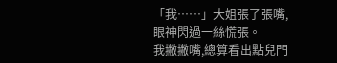「我……」大姐張了張嘴,眼神閃過一絲慌張。
我撇撇嘴,總算看出點兒門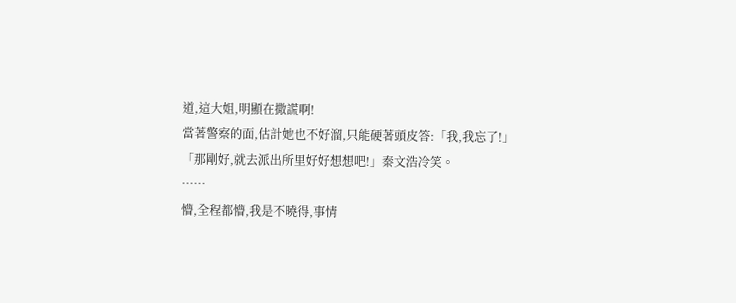道,這大姐,明顯在撒謊啊!
當著警察的面,估計她也不好溜,只能硬著頭皮答:「我,我忘了!」
「那剛好,就去派出所里好好想想吧!」秦文浩冷笑。
……
懵,全程都懵,我是不曉得,事情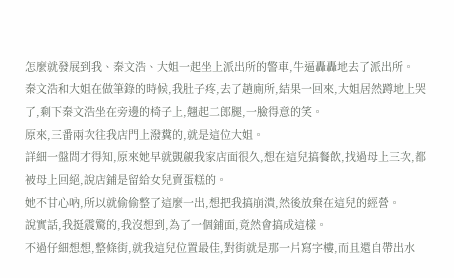怎麼就發展到我、秦文浩、大姐一起坐上派出所的警車,牛逼轟轟地去了派出所。
秦文浩和大姐在做筆錄的時候,我肚子疼,去了趟廁所,結果一回來,大姐居然蹲地上哭了,剩下秦文浩坐在旁邊的椅子上,翹起二郎腿,一臉得意的笑。
原來,三番兩次往我店門上潑糞的,就是這位大姐。
詳細一盤問才得知,原來她早就覬覦我家店面很久,想在這兒搞餐飲,找過母上三次,都被母上回絕,說店鋪是留給女兒賣蛋糕的。
她不甘心吶,所以就偷偷整了這麼一出,想把我搞崩潰,然後放棄在這兒的經營。
說實話,我挺震驚的,我沒想到,為了一個鋪面,竟然會搞成這樣。
不過仔細想想,整條街,就我這兒位置最佳,對街就是那一片寫字樓,而且還自帶出水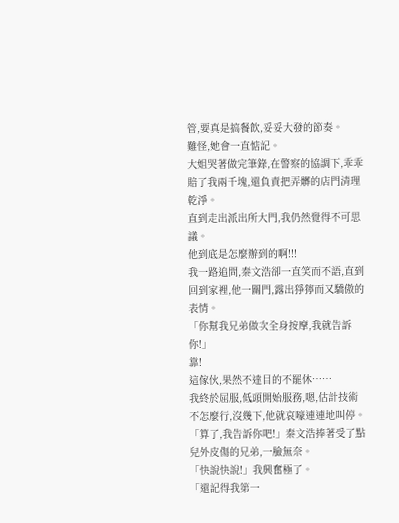管,要真是搞餐飲,妥妥大發的節奏。
難怪,她會一直惦記。
大姐哭著做完筆錄,在警察的協調下,乖乖賠了我兩千塊,還負責把弄髒的店門清理乾淨。
直到走出派出所大門,我仍然覺得不可思議。
他到底是怎麼辦到的啊!!!
我一路追問,秦文浩卻一直笑而不語,直到回到家裡,他一關門,露出猙獰而又驕傲的表情。
「你幫我兄弟做次全身按摩,我就告訴你!」
靠!
這傢伙,果然不達目的不罷休……
我終於屈服,低頭開始服務,嗯,估計技術不怎麼行,沒幾下,他就哀嚎連連地叫停。
「算了,我告訴你吧!」秦文浩捧著受了點兒外皮傷的兄弟,一臉無奈。
「快說快說!」我興奮極了。
「還記得我第一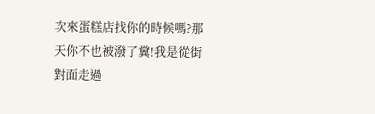次來蛋糕店找你的時候嗎?那天你不也被潑了糞!我是從街對面走過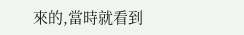來的,當時就看到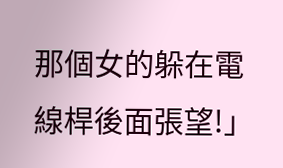那個女的躲在電線桿後面張望!」